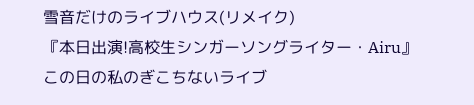雪音だけのライブハウス(リメイク)
『本日出演!高校生シンガーソングライター・Airu』
この日の私のぎこちないライブ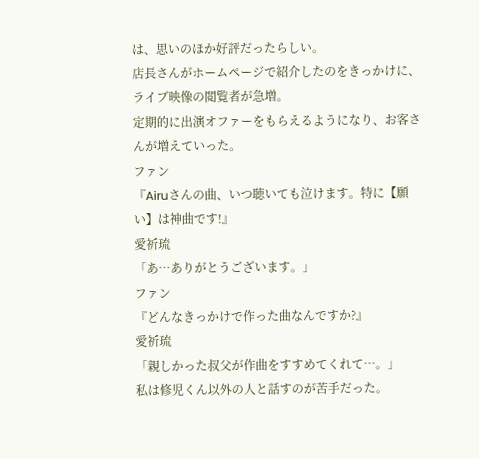は、思いのほか好評だったらしい。
店長さんがホームページで紹介したのをきっかけに、ライブ映像の閲覧者が急増。
定期的に出演オファーをもらえるようになり、お客さんが増えていった。
ファン
『Airuさんの曲、いつ聴いても泣けます。特に【願い】は神曲です!』
愛祈琉
「あ…ありがとうございます。」
ファン
『どんなきっかけで作った曲なんですか?』
愛祈琉
「親しかった叔父が作曲をすすめてくれて…。」
私は修児くん以外の人と話すのが苦手だった。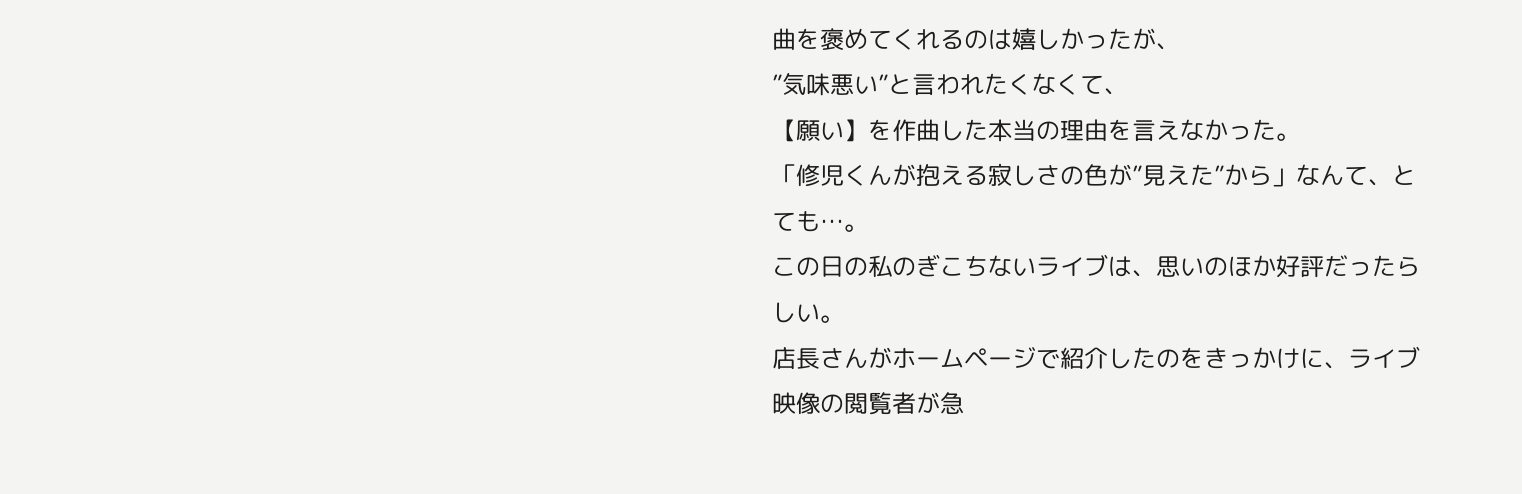曲を褒めてくれるのは嬉しかったが、
”気味悪い”と言われたくなくて、
【願い】を作曲した本当の理由を言えなかった。
「修児くんが抱える寂しさの色が”見えた”から」なんて、とても…。
この日の私のぎこちないライブは、思いのほか好評だったらしい。
店長さんがホームページで紹介したのをきっかけに、ライブ映像の閲覧者が急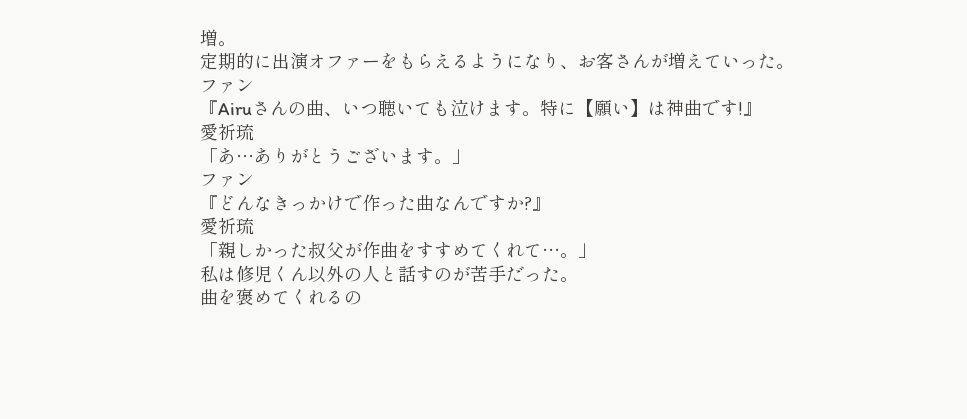増。
定期的に出演オファーをもらえるようになり、お客さんが増えていった。
ファン
『Airuさんの曲、いつ聴いても泣けます。特に【願い】は神曲です!』
愛祈琉
「あ…ありがとうございます。」
ファン
『どんなきっかけで作った曲なんですか?』
愛祈琉
「親しかった叔父が作曲をすすめてくれて…。」
私は修児くん以外の人と話すのが苦手だった。
曲を褒めてくれるの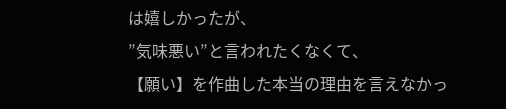は嬉しかったが、
”気味悪い”と言われたくなくて、
【願い】を作曲した本当の理由を言えなかっ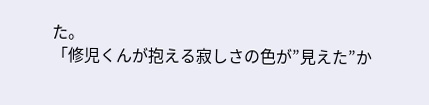た。
「修児くんが抱える寂しさの色が”見えた”か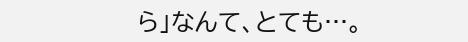ら」なんて、とても…。